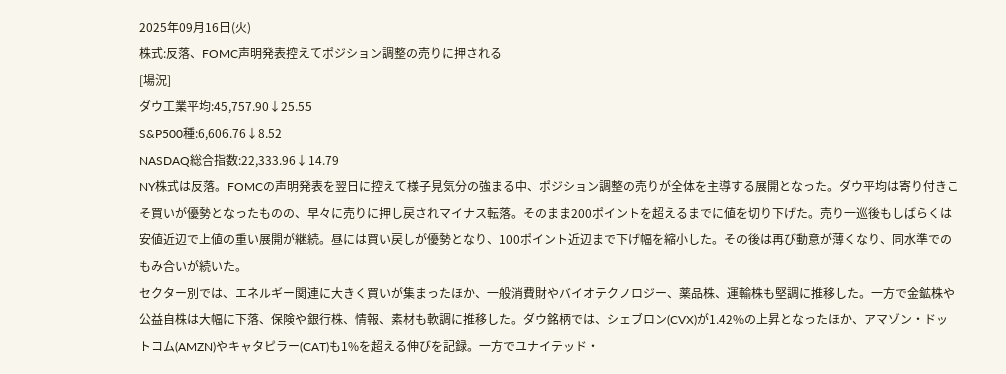2025年09月16日(火)
株式:反落、FOMC声明発表控えてポジション調整の売りに押される
[場況]
ダウ工業平均:45,757.90↓25.55
S&P500種:6,606.76↓8.52
NASDAQ総合指数:22,333.96↓14.79
NY株式は反落。FOMCの声明発表を翌日に控えて様子見気分の強まる中、ポジション調整の売りが全体を主導する展開となった。ダウ平均は寄り付きこそ買いが優勢となったものの、早々に売りに押し戻されマイナス転落。そのまま200ポイントを超えるまでに値を切り下げた。売り一巡後もしばらくは安値近辺で上値の重い展開が継続。昼には買い戻しが優勢となり、100ポイント近辺まで下げ幅を縮小した。その後は再び動意が薄くなり、同水準でのもみ合いが続いた。
セクター別では、エネルギー関連に大きく買いが集まったほか、一般消費財やバイオテクノロジー、薬品株、運輸株も堅調に推移した。一方で金鉱株や公益自株は大幅に下落、保険や銀行株、情報、素材も軟調に推移した。ダウ銘柄では、シェブロン(CVX)が1.42%の上昇となったほか、アマゾン・ドットコム(AMZN)やキャタピラー(CAT)も1%を超える伸びを記録。一方でユナイテッド・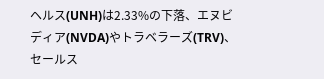ヘルス(UNH)は2.33%の下落、エヌビディア(NVDA)やトラベラーズ(TRV)、セールス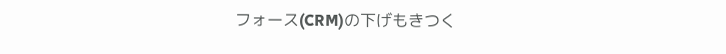フォース(CRM)の下げもきつく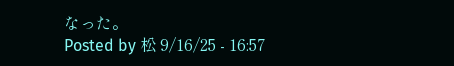なった。
Posted by 松 9/16/25 - 16:57